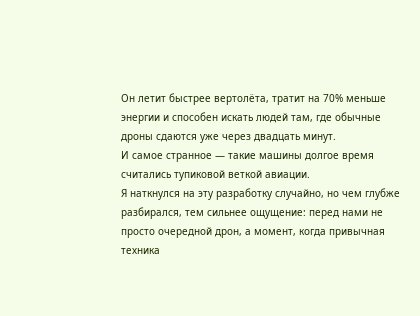Он летит быстрее вертолёта, тратит на 70% меньше энергии и способен искать людей там, где обычные дроны сдаются уже через двадцать минут.
И самое странное — такие машины долгое время считались тупиковой веткой авиации.
Я наткнулся на эту разработку случайно, но чем глубже разбирался, тем сильнее ощущение: перед нами не просто очередной дрон, а момент, когда привычная техника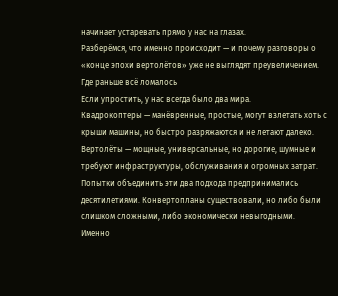начинает устаревать прямо у нас на глазах.
Разберёмся, что именно происходит — и почему разговоры о «конце эпохи вертолётов» уже не выглядят преувеличением.
Где раньше всё ломалось
Если упростить, у нас всегда было два мира.
Квадрокоптеры — манёвренные, простые, могут взлетать хоть с крыши машины, но быстро разряжаются и не летают далеко.
Вертолёты — мощные, универсальные, но дорогие, шумные и требуют инфраструктуры, обслуживания и огромных затрат.
Попытки объединить эти два подхода предпринимались десятилетиями. Конвертопланы существовали, но либо были слишком сложными, либо экономически невыгодными.
Именно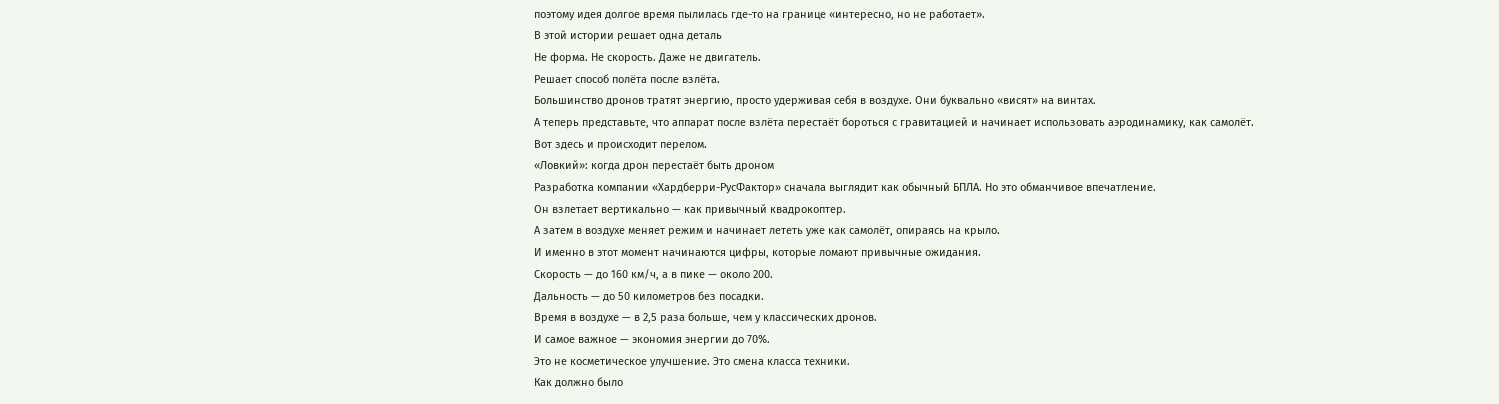поэтому идея долгое время пылилась где-то на границе «интересно, но не работает».
В этой истории решает одна деталь
Не форма. Не скорость. Даже не двигатель.
Решает способ полёта после взлёта.
Большинство дронов тратят энергию, просто удерживая себя в воздухе. Они буквально «висят» на винтах.
А теперь представьте, что аппарат после взлёта перестаёт бороться с гравитацией и начинает использовать аэродинамику, как самолёт.
Вот здесь и происходит перелом.
«Ловкий»: когда дрон перестаёт быть дроном
Разработка компании «Хардберри-РусФактор» сначала выглядит как обычный БПЛА. Но это обманчивое впечатление.
Он взлетает вертикально — как привычный квадрокоптер.
А затем в воздухе меняет режим и начинает лететь уже как самолёт, опираясь на крыло.
И именно в этот момент начинаются цифры, которые ломают привычные ожидания.
Скорость — до 160 км/ч, а в пике — около 200.
Дальность — до 50 километров без посадки.
Время в воздухе — в 2,5 раза больше, чем у классических дронов.
И самое важное — экономия энергии до 70%.
Это не косметическое улучшение. Это смена класса техники.
Как должно было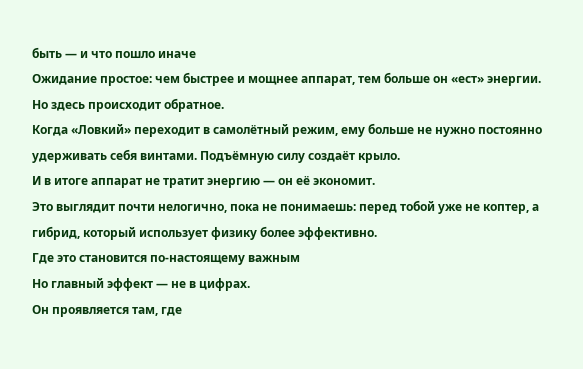быть — и что пошло иначе
Ожидание простое: чем быстрее и мощнее аппарат, тем больше он «ест» энергии.
Но здесь происходит обратное.
Когда «Ловкий» переходит в самолётный режим, ему больше не нужно постоянно удерживать себя винтами. Подъёмную силу создаёт крыло.
И в итоге аппарат не тратит энергию — он её экономит.
Это выглядит почти нелогично, пока не понимаешь: перед тобой уже не коптер, а гибрид, который использует физику более эффективно.
Где это становится по-настоящему важным
Но главный эффект — не в цифрах.
Он проявляется там, где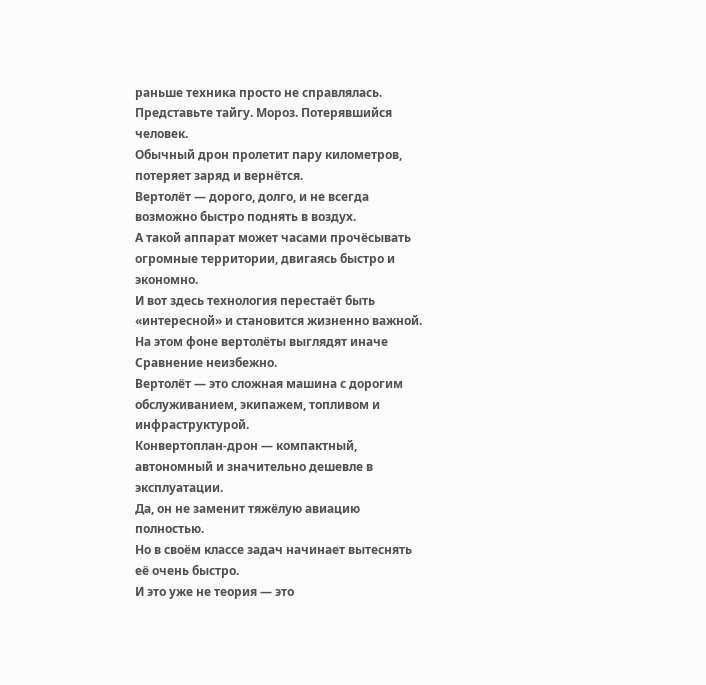раньше техника просто не справлялась.
Представьте тайгу. Мороз. Потерявшийся человек.
Обычный дрон пролетит пару километров, потеряет заряд и вернётся.
Вертолёт — дорого, долго, и не всегда возможно быстро поднять в воздух.
А такой аппарат может часами прочёсывать огромные территории, двигаясь быстро и экономно.
И вот здесь технология перестаёт быть «интересной» и становится жизненно важной.
На этом фоне вертолёты выглядят иначе
Сравнение неизбежно.
Вертолёт — это сложная машина с дорогим обслуживанием, экипажем, топливом и инфраструктурой.
Конвертоплан-дрон — компактный, автономный и значительно дешевле в эксплуатации.
Да, он не заменит тяжёлую авиацию полностью.
Но в своём классе задач начинает вытеснять её очень быстро.
И это уже не теория — это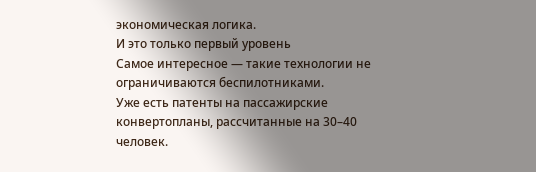экономическая логика.
И это только первый уровень
Самое интересное — такие технологии не ограничиваются беспилотниками.
Уже есть патенты на пассажирские конвертопланы, рассчитанные на 30–40 человек.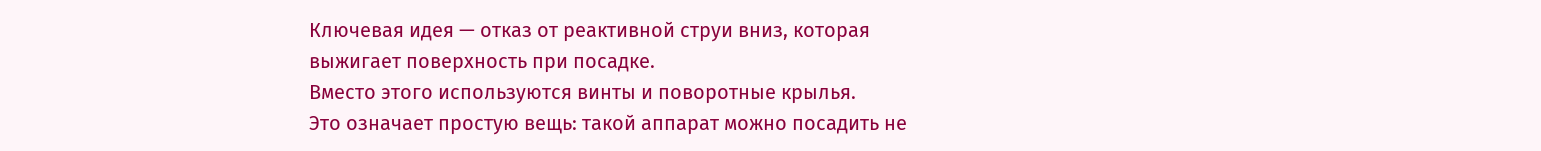Ключевая идея — отказ от реактивной струи вниз, которая выжигает поверхность при посадке.
Вместо этого используются винты и поворотные крылья.
Это означает простую вещь: такой аппарат можно посадить не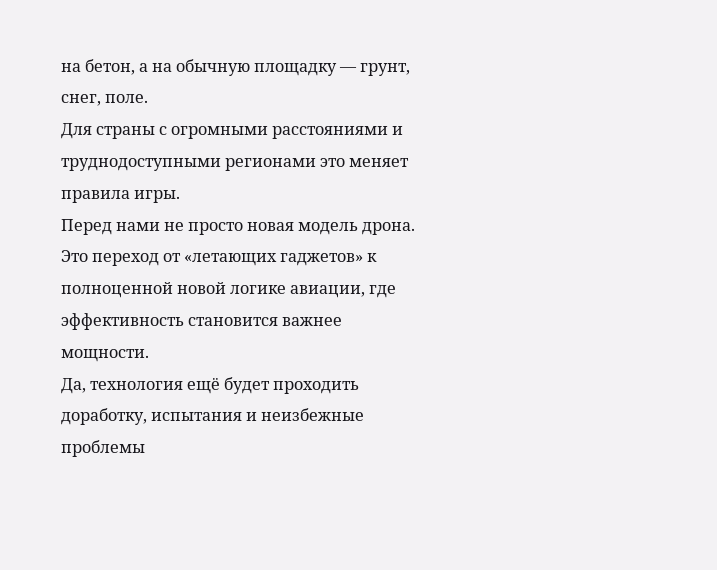на бетон, а на обычную площадку — грунт, снег, поле.
Для страны с огромными расстояниями и труднодоступными регионами это меняет правила игры.
Перед нами не просто новая модель дрона.
Это переход от «летающих гаджетов» к полноценной новой логике авиации, где эффективность становится важнее мощности.
Да, технология ещё будет проходить доработку, испытания и неизбежные проблемы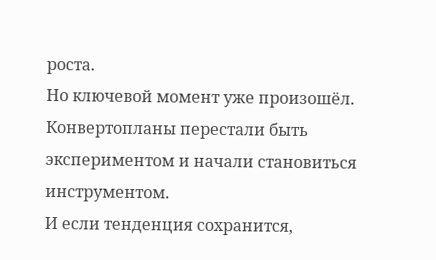роста.
Но ключевой момент уже произошёл.
Конвертопланы перестали быть экспериментом и начали становиться инструментом.
И если тенденция сохранится,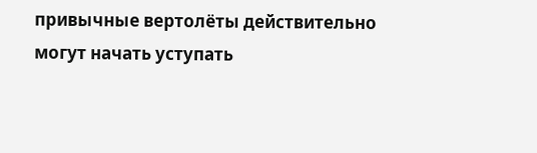привычные вертолёты действительно могут начать уступать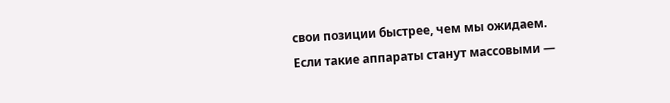свои позиции быстрее, чем мы ожидаем.
Если такие аппараты станут массовыми —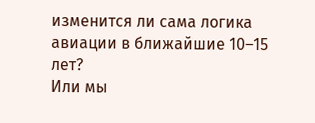изменится ли сама логика авиации в ближайшие 10–15 лет?
Или мы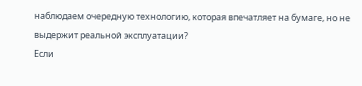наблюдаем очередную технологию, которая впечатляет на бумаге, но не выдержит реальной эксплуатации?
Если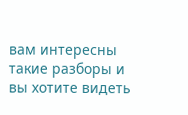вам интересны такие разборы и вы хотите видеть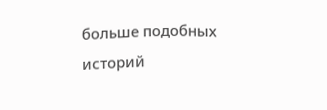больше подобных историй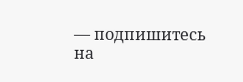— подпишитесь на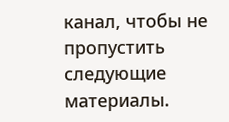канал, чтобы не пропустить следующие материалы.